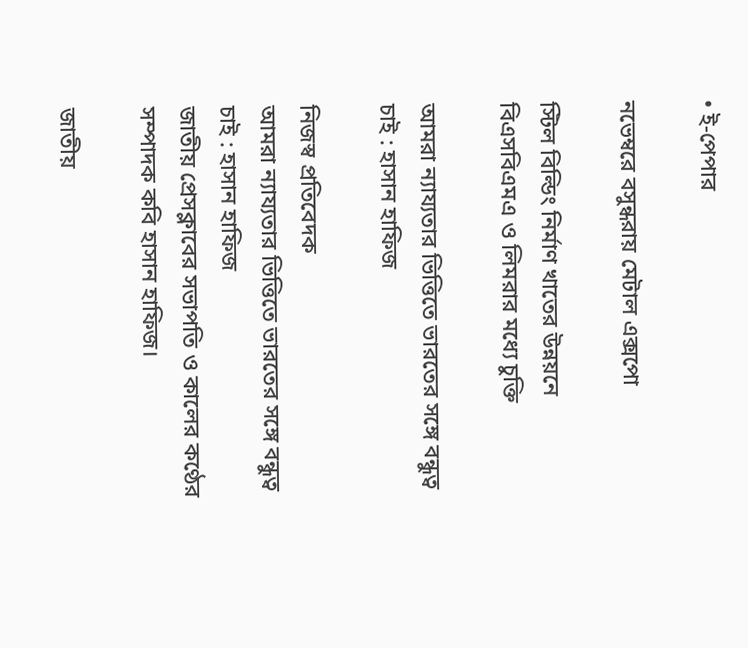• ই-পেপার

নভেম্বরে বসুন্ধরায় মেটাল এক্সপো

স্টিল বিল্ডিং নির্মাণ খাতের উন্নয়নে বিএসবিএমএ ও লিমরার মধ্যে চুক্তি

আমরা ন্যায্যতার ভিত্তিতে ভারতের সঙ্গে বন্ধুত্ব চাই : হাসান হাফিজ

নিজস্ব প্রতিবেদক
আমরা ন্যায্যতার ভিত্তিতে ভারতের সঙ্গে বন্ধুত্ব চাই : হাসান হাফিজ
জাতীয় প্রেসক্লাবের সভাপতি ও কালের কণ্ঠের সম্পাদক কবি হাসান হাফিজ।

জাতীয়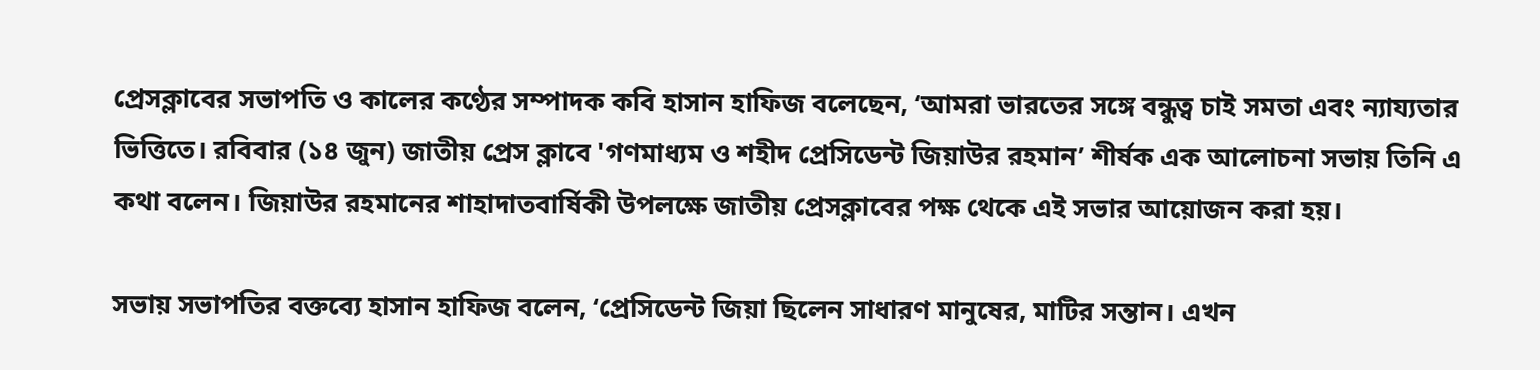প্রেসক্লাবের সভাপতি ও কালের কণ্ঠের সম্পাদক কবি হাসান হাফিজ বলেছেন, ‘আমরা ভারতের সঙ্গে বন্ধুত্ব চাই সমতা এবং ন্যায্যতার ভিত্তিতে। রবিবার (১৪ জুন) জাতীয় প্রেস ক্লাবে 'গণমাধ্যম ও শহীদ প্রেসিডেন্ট জিয়াউর রহমান’ শীর্ষক এক আলোচনা সভায় তিনি এ কথা বলেন। জিয়াউর রহমানের শাহাদাতবার্ষিকী উপলক্ষে জাতীয় প্রেসক্লাবের পক্ষ থেকে এই সভার আয়োজন করা হয়।

সভায় সভাপতির বক্তব্যে হাসান হাফিজ বলেন, ‘প্রেসিডেন্ট জিয়া ছিলেন সাধারণ মানুষের, মাটির সন্তান। এখন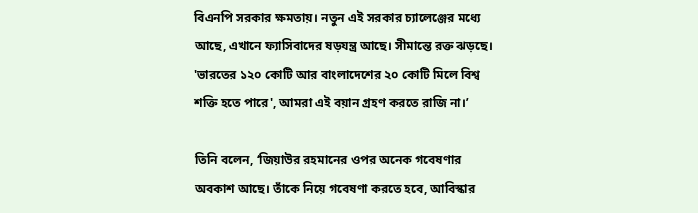বিএনপি সরকার ক্ষমতায়। নতুন এই সরকার চ্যালেঞ্জের মধ্যে আছে, এখানে ফ্যাসিবাদের ষড়যন্ত্র আছে। সীমান্তে রক্ত ঝড়ছে। 'ভারতের ১২০ কোটি আর বাংলাদেশের ২০ কোটি মিলে বিশ্ব শক্তি হতে পারে', আমরা এই বয়ান গ্রহণ করতে রাজি না।’

তিনি বলেন, ‘জিয়াউর রহমানের ওপর অনেক গবেষণার অবকাশ আছে। তাঁকে নিয়ে গবেষণা করতে হবে, আবিস্কার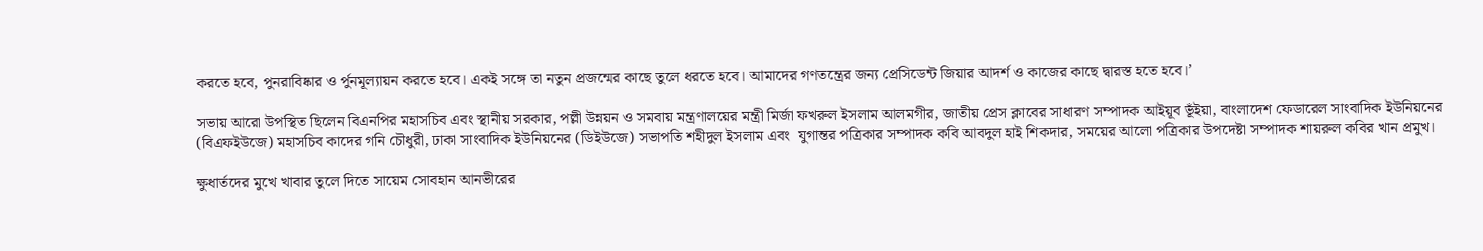করতে হবে, পুনরাবিষ্কার ও র্পুনমূল্যায়ন করতে হবে। একই সঙ্গে তা নতুন প্রজন্মের কাছে তুলে ধরতে হবে। আমাদের গণতন্ত্রের জন্য প্রেসিডেন্ট জিয়ার আদর্শ ও কাজের কাছে দ্বারস্ত হতে হবে।’

সভায় আরো উপস্থিত ছিলেন বিএনপির মহাসচিব এবং স্থানীয় সরকার, পল্লী উন্নয়ন ও সমবায় মন্ত্রণালয়ের মন্ত্রী মির্জা ফখরুল ইসলাম আলমগীর, জাতীয় প্রেস ক্লাবের সাধারণ সম্পাদক আইয়ূব ভূঁইয়া, বাংলাদেশ ফেডারেল সাংবাদিক ইউনিয়নের (বিএফইউজে) মহাসচিব কাদের গনি চৌধুরী, ঢাকা সাংবাদিক ইউনিয়নের (ডিইউজে) সভাপতি শহীদুল ইসলাম এবং  যুগান্তর পত্রিকার সম্পাদক কবি আবদুল হাই শিকদার, সময়ের আলো পত্রিকার উপদেষ্টা সম্পাদক শায়রুল কবির খান প্রমুখ।

ক্ষুধার্তদের মুখে খাবার তুলে দিতে সায়েম সোবহান আনভীরের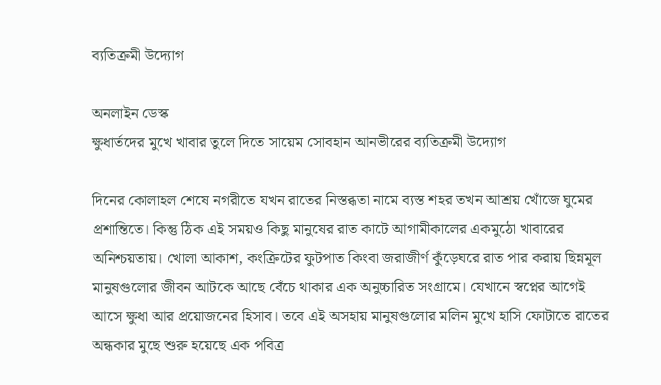ব্যতিক্রমী উদ্যোগ

অনলাইন ডেস্ক
ক্ষুধার্তদের মুখে খাবার তুলে দিতে সায়েম সোবহান আনভীরের ব্যতিক্রমী উদ্যোগ

দিনের কোলাহল শেষে নগরীতে যখন রাতের নিস্তব্ধতা নামে ব্যস্ত শহর তখন আশ্রয় খোঁজে ঘুমের প্রশান্তিতে। কিন্তু ঠিক এই সময়ও কিছু মানুষের রাত কাটে আগামীকালের একমুঠো খাবারের অনিশ্চয়তায়। খোলা আকাশ, কংক্রিটের ফুটপাত কিংবা জরাজীর্ণ কুঁড়েঘরে রাত পার করায় ছিন্নমূল মানুষগুলোর জীবন আটকে আছে বেঁচে থাকার এক অনুচ্চারিত সংগ্রামে। যেখানে স্বপ্নের আগেই আসে ক্ষুধা আর প্রয়োজনের হিসাব। তবে এই অসহায় মানুষগুলোর মলিন মুখে হাসি ফোটাতে রাতের অন্ধকার মুছে শুরু হয়েছে এক পবিত্র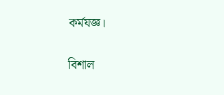কর্মযজ্ঞ।

বিশাল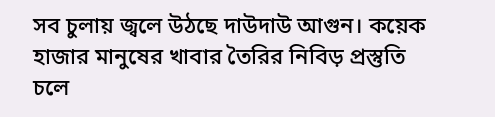সব চুলায় জ্বলে উঠছে দাউদাউ আগুন। কয়েক হাজার মানুষের খাবার তৈরির নিবিড় প্রস্তুতি চলে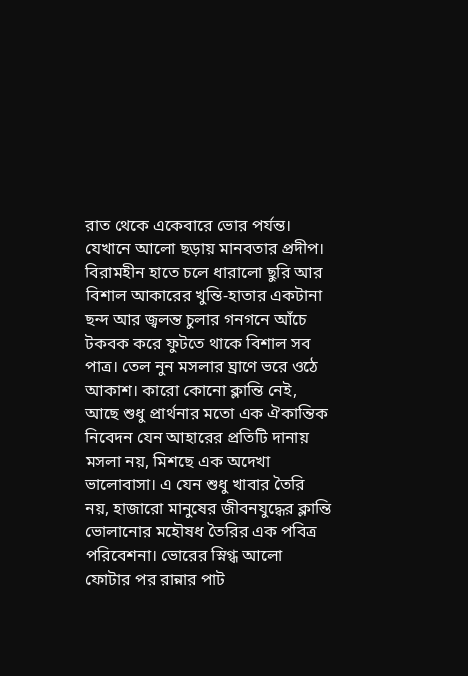রাত থেকে একেবারে ভোর পর্যন্ত। যেখানে আলো ছড়ায় মানবতার প্রদীপ। বিরামহীন হাতে চলে ধারালো ছুরি আর বিশাল আকারের খুন্তি-হাতার একটানা ছন্দ আর জ্বলন্ত চুলার গনগনে আঁচে টকবক করে ফুটতে থাকে বিশাল সব পাত্র। তেল নুন মসলার ঘ্রাণে ভরে ওঠে আকাশ। কারো কোনো ক্লান্তি নেই, আছে শুধু প্রার্থনার মতো এক ঐকান্তিক নিবেদন যেন আহারের প্রতিটি দানায় মসলা নয়, মিশছে এক অদেখা ভালোবাসা। এ যেন শুধু খাবার তৈরি নয়, হাজারো মানুষের জীবনযুদ্ধের ক্লান্তি ভোলানোর মহৌষধ তৈরির এক পবিত্র পরিবেশনা। ভোরের স্নিগ্ধ আলো ফোটার পর রান্নার পাট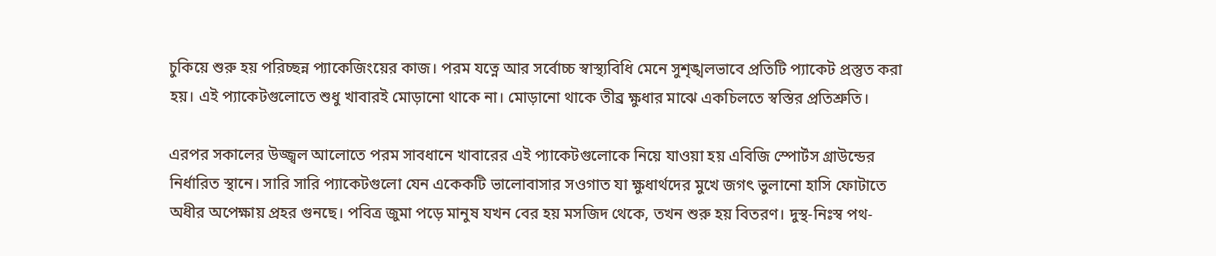চুকিয়ে শুরু হয় পরিচ্ছন্ন প্যাকেজিংয়ের কাজ। পরম যত্নে আর সর্বোচ্চ স্বাস্থ্যবিধি মেনে সুশৃঙ্খলভাবে প্রতিটি প্যাকেট প্রস্তুত করা হয়। এই প্যাকেটগুলোতে শুধু খাবারই মোড়ানো থাকে না। মোড়ানো থাকে তীব্র ক্ষুধার মাঝে একচিলতে স্বস্তির প্রতিশ্রুতি।

এরপর সকালের উজ্জ্বল আলোতে পরম সাবধানে খাবারের এই প্যাকেটগুলোকে নিয়ে যাওয়া হয় এবিজি স্পোর্টস গ্রাউন্ডের নির্ধারিত স্থানে। সারি সারি প্যাকেটগুলো যেন একেকটি ভালোবাসার সওগাত যা ক্ষুধার্থদের মুখে জগৎ ভুলানো হাসি ফোটাতে অধীর অপেক্ষায় প্রহর গুনছে। পবিত্র জুমা পড়ে মানুষ যখন বের হয় মসজিদ থেকে, তখন শুরু হয় বিতরণ। দুস্থ-নিঃস্ব পথ-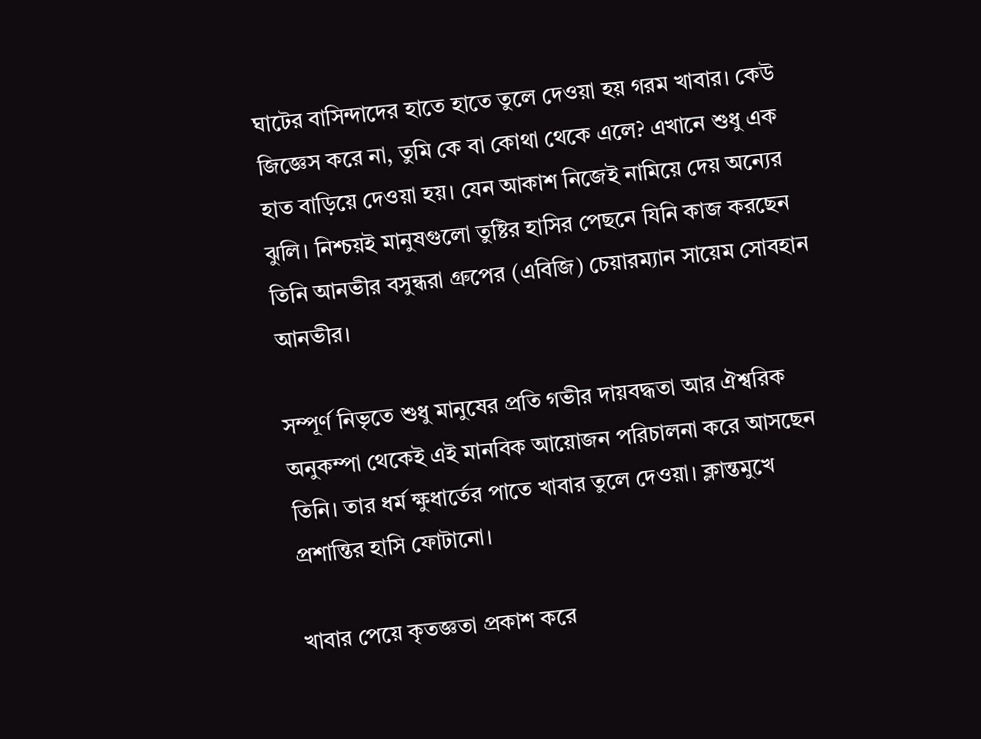ঘাটের বাসিন্দাদের হাতে হাতে তুলে দেওয়া হয় গরম খাবার। কেউ জিজ্ঞেস করে না, তুমি কে বা কোথা থেকে এলে? এখানে শুধু এক হাত বাড়িয়ে দেওয়া হয়। যেন আকাশ নিজেই নামিয়ে দেয় অন্যের ঝুলি। নিশ্চয়ই মানুষগুলো তুষ্টির হাসির পেছনে যিনি কাজ করছেন তিনি আনভীর বসুন্ধরা গ্রুপের (এবিজি) চেয়ারম্যান সায়েম সোবহান আনভীর।

সম্পূর্ণ নিভৃতে শুধু মানুষের প্রতি গভীর দায়বদ্ধতা আর ঐশ্বরিক অনুকম্পা থেকেই এই মানবিক আয়োজন পরিচালনা করে আসছেন তিনি। তার ধর্ম ক্ষুধার্তের পাতে খাবার তুলে দেওয়া। ক্লান্তমুখে প্রশান্তির হাসি ফোটানো।

খাবার পেয়ে কৃতজ্ঞতা প্রকাশ করে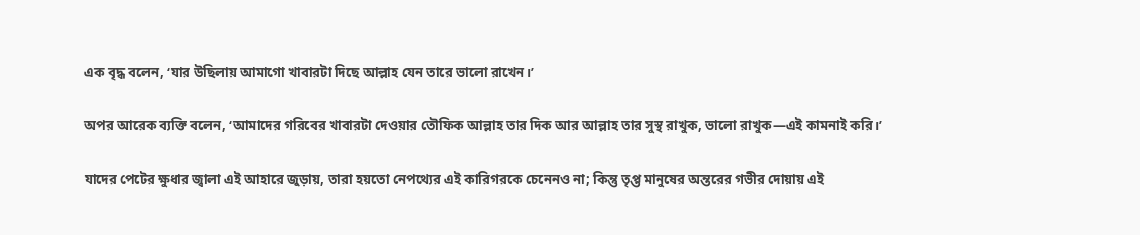এক বৃদ্ধ বলেন, ‘যার উছিলায় আমাগো খাবারটা দিছে আল্লাহ যেন তারে ভালো রাখেন।’

অপর আরেক ব্যক্তি বলেন, ‘আমাদের গরিবের খাবারটা দেওয়ার তৌফিক আল্লাহ তার দিক আর আল্লাহ তার সুস্থ রাখুক, ভালো রাখুক—এই কামনাই করি।’

যাদের পেটের ক্ষুধার জ্বালা এই আহারে জুড়ায়, তারা হয়তো নেপথ্যের এই কারিগরকে চেনেনও না; কিন্তু তৃপ্ত মানুষের অন্তরের গভীর দোয়ায় এই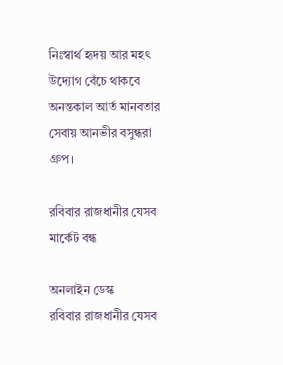নিঃস্বার্থ হৃদয় আর মহৎ উদ্যোগ বেঁচে থাকবে অনন্তকাল আর্ত মানবতার সেবায় আনভীর বসুন্ধরা গ্রুপ।

রবিবার রাজধানীর যেসব মার্কেট বন্ধ

অনলাইন ডেস্ক
রবিবার রাজধানীর যেসব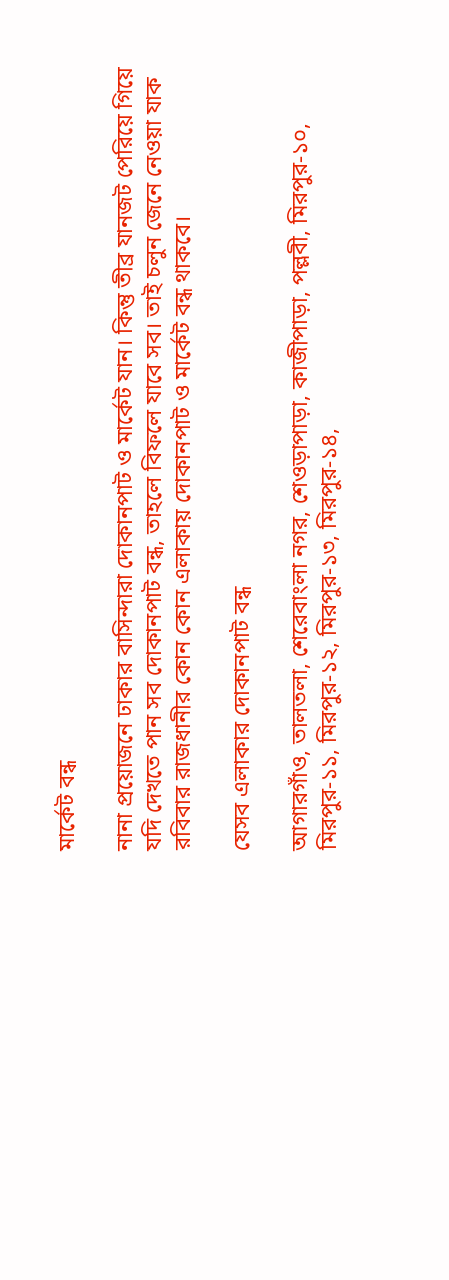মার্কেট বন্ধ

নানা প্রয়োজনে ঢাকার বাসিন্দারা দোকানপাট ও মার্কেট যান। কিন্তু তীব্র যানজট পেরিয়ে গিয়ে যদি দেখতে পান সব দোকানপাট বন্ধ, তাহলে বিফলে যাবে সব। তাই চলুন জেনে নেওয়া যাক রবিবার রাজধানীর কোন কোন এলাকায় দোকানপাট ও মার্কেট বন্ধ থাকবে।

যেসব এলাকার দোকানপাট বন্ধ

আগারগাঁও, তালতলা, শেরেবাংলা নগর, শেওড়াপাড়া, কাজীপাড়া, পল্লবী, মিরপুর-১০, মিরপুর-১১, মিরপুর-১২, মিরপুর-১৩, মিরপুর-১৪,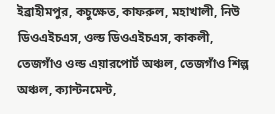ইব্রাহীমপুর, কচুক্ষেত, কাফরুল, মহাখালী, নিউ ডিওএইচএস, ওল্ড ডিওএইচএস, কাকলী, তেজগাঁও ওল্ড এয়ারপোর্ট অঞ্চল, তেজগাঁও শিল্প অঞ্চল, ক্যান্টনমেন্ট,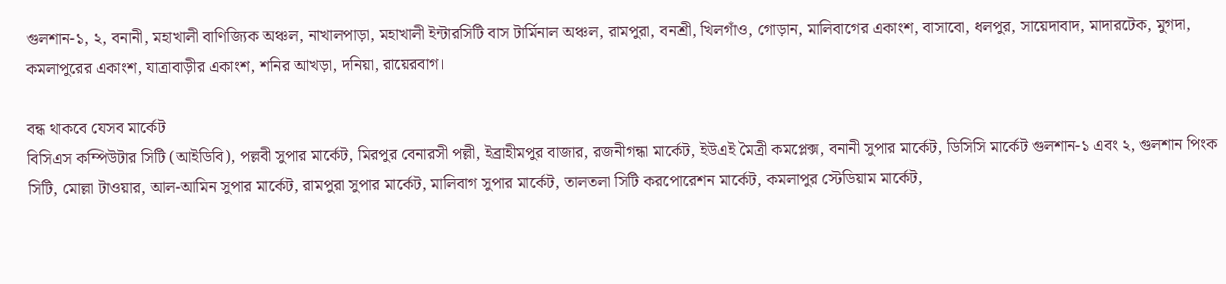গুলশান-১, ২, বনানী, মহাখালী বাণিজ্যিক অঞ্চল, নাখালপাড়া, মহাখালী ইন্টারসিটি বাস টার্মিনাল অঞ্চল, রামপুরা, বনশ্রী, খিলগাঁও, গোড়ান, মালিবাগের একাংশ, বাসাবো, ধলপুর, সায়েদাবাদ, মাদারটেক, মুগদা, কমলাপুরের একাংশ, যাত্রাবাড়ীর একাংশ, শনির আখড়া, দনিয়া, রায়েরবাগ।

বন্ধ থাকবে যেসব মার্কেট
বিসিএস কম্পিউটার সিটি (আইডিবি), পল্লবী সুপার মার্কেট, মিরপুর বেনারসী পল্লী, ইব্রাহীমপুর বাজার, রজনীগন্ধা মার্কেট, ইউএই মৈত্রী কমপ্লেক্স, বনানী সুপার মার্কেট, ডিসিসি মার্কেট গুলশান-১ এবং ২, গুলশান পিংক সিটি, মোল্লা টাওয়ার, আল-আমিন সুপার মার্কেট, রামপুরা সুপার মার্কেট, মালিবাগ সুপার মার্কেট, তালতলা সিটি করপোরেশন মার্কেট, কমলাপুর স্টেডিয়াম মার্কেট,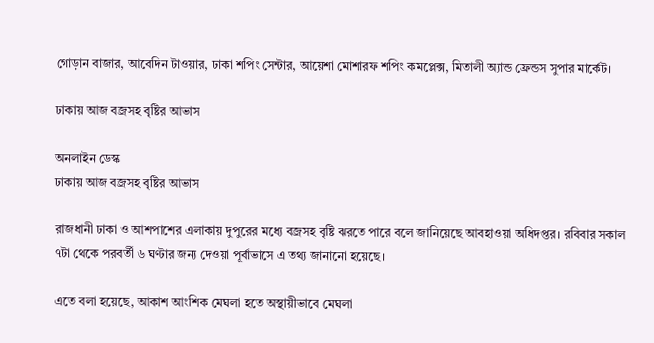গোড়ান বাজার, আবেদিন টাওয়ার, ঢাকা শপিং সেন্টার, আয়েশা মোশারফ শপিং কমপ্লেক্স, মিতালী অ্যান্ড ফ্রেন্ডস সুপার মার্কেট।

ঢাকায় আজ বজ্রসহ বৃষ্টির আভাস

অনলাইন ডেস্ক
ঢাকায় আজ বজ্রসহ বৃষ্টির আভাস

রাজধানী ঢাকা ও আশপাশের এলাকায় দুপুরের মধ্যে বজ্রসহ বৃষ্টি ঝরতে পারে বলে জানিয়েছে আবহাওয়া অধিদপ্তর। রবিবার সকাল ৭টা থেকে পরবর্তী ৬ ঘণ্টার জন্য দেওয়া পূর্বাভাসে এ তথ্য জানানো হয়েছে।

এতে বলা হয়েছে, আকাশ আংশিক মেঘলা হতে অস্থায়ীভাবে মেঘলা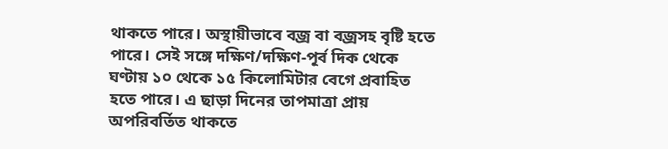থাকতে পারে। অস্থায়ীভাবে বজ্র বা বজ্রসহ বৃষ্টি হতে পারে। সেই সঙ্গে দক্ষিণ/দক্ষিণ-পূর্ব দিক থেকে ঘণ্টায় ১০ থেকে ১৫ কিলোমিটার বেগে প্রবাহিত হতে পারে। এ ছাড়া দিনের তাপমাত্রা প্রায় অপরিবর্তিত থাকতে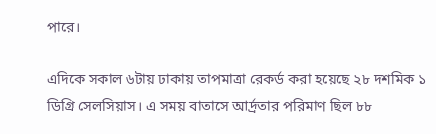পারে।

এদিকে সকাল ৬টায় ঢাকায় তাপমাত্রা রেকর্ড করা হয়েছে ২৮ দশমিক ১ ডিগ্রি সেলসিয়াস। এ সময় বাতাসে আর্দ্রতার পরিমাণ ছিল ৮৮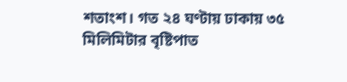শতাংশ। গত ২৪ ঘণ্টায় ঢাকায় ৩৫ মিলিমিটার বৃষ্টিপাত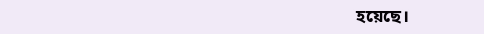হয়েছে।